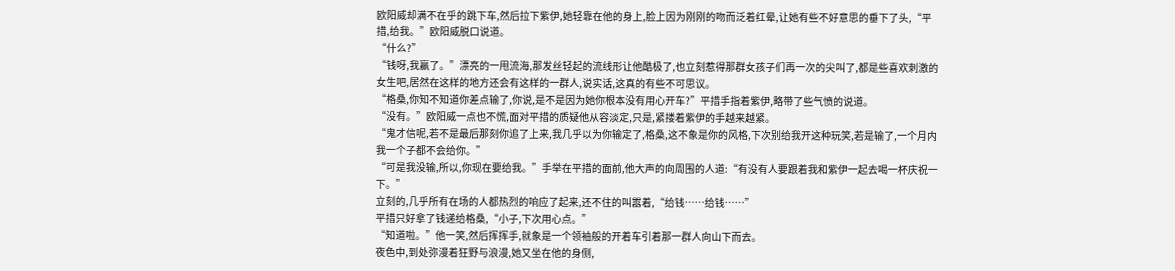欧阳威却满不在乎的跳下车,然后拉下紫伊,她轻靠在他的身上,脸上因为刚刚的吻而泛着红晕,让她有些不好意思的垂下了头,“平措,给我。”欧阳威脱口说道。
“什么?”
“钱呀,我赢了。”漂亮的一甩流海,那发丝轻起的流线形让他酷极了,也立刻惹得那群女孩子们再一次的尖叫了,都是些喜欢刺激的女生吧,居然在这样的地方还会有这样的一群人,说实话,这真的有些不可思议。
“格桑,你知不知道你差点输了,你说,是不是因为她你根本没有用心开车?”平措手指着紫伊,略带了些气愤的说道。
“没有。”欧阳威一点也不慌,面对平措的质疑他从容淡定,只是,紧搂着紫伊的手越来越紧。
“鬼才信呢,若不是最后那刻你追了上来,我几乎以为你输定了,格桑,这不象是你的风格,下次别给我开这种玩笑,若是输了,一个月内我一个子都不会给你。”
“可是我没输,所以,你现在要给我。”手举在平措的面前,他大声的向周围的人道:“有没有人要跟着我和紫伊一起去喝一杯庆祝一下。”
立刻的,几乎所有在场的人都热烈的响应了起来,还不住的叫嚣着,“给钱……给钱……”
平措只好拿了钱递给格桑,“小子,下次用心点。”
“知道啦。”他一笑,然后挥挥手,就象是一个领袖般的开着车引着那一群人向山下而去。
夜色中,到处弥漫着狂野与浪漫,她又坐在他的身侧,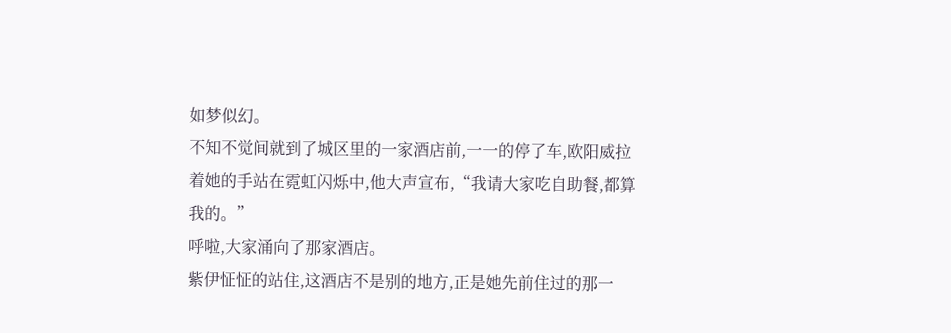如梦似幻。
不知不觉间就到了城区里的一家酒店前,一一的停了车,欧阳威拉着她的手站在霓虹闪烁中,他大声宣布,“我请大家吃自助餐,都算我的。”
呼啦,大家涌向了那家酒店。
紫伊怔怔的站住,这酒店不是别的地方,正是她先前住过的那一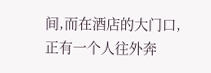间,而在酒店的大门口,正有一个人往外奔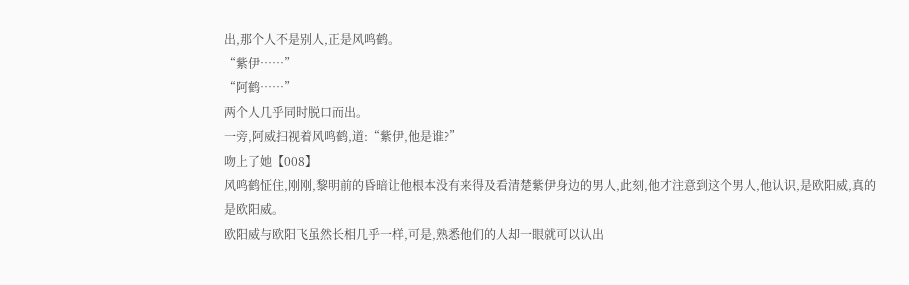出,那个人不是别人,正是风鸣鹤。
“紫伊……”
“阿鹤……”
两个人几乎同时脱口而出。
一旁,阿威扫视着风鸣鹤,道:“紫伊,他是谁?”
吻上了她【008】
风鸣鹤怔住,刚刚,黎明前的昏暗让他根本没有来得及看清楚紫伊身边的男人,此刻,他才注意到这个男人,他认识,是欧阳威,真的是欧阳威。
欧阳威与欧阳飞虽然长相几乎一样,可是,熟悉他们的人却一眼就可以认出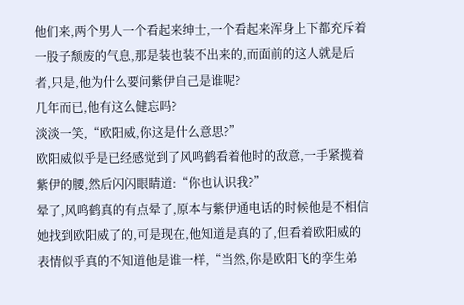他们来,两个男人一个看起来绅士,一个看起来浑身上下都充斥着一股子颓废的气息,那是装也装不出来的,而面前的这人就是后者,只是,他为什么要问紫伊自己是谁呢?
几年而已,他有这么健忘吗?
淡淡一笑,“欧阳威,你这是什么意思?”
欧阳威似乎是已经感觉到了风鸣鹤看着他时的敌意,一手紧揽着紫伊的腰,然后闪闪眼睛道:“你也认识我?”
晕了,风鸣鹤真的有点晕了,原本与紫伊通电话的时候他是不相信她找到欧阳威了的,可是现在,他知道是真的了,但看着欧阳威的表情似乎真的不知道他是谁一样,“当然,你是欧阳飞的孪生弟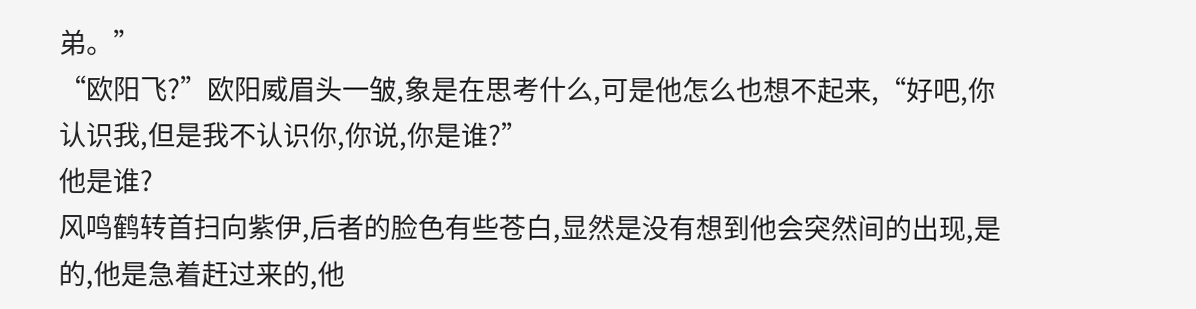弟。”
“欧阳飞?”欧阳威眉头一皱,象是在思考什么,可是他怎么也想不起来,“好吧,你认识我,但是我不认识你,你说,你是谁?”
他是谁?
风鸣鹤转首扫向紫伊,后者的脸色有些苍白,显然是没有想到他会突然间的出现,是的,他是急着赶过来的,他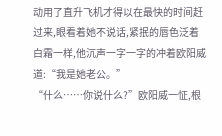动用了直升飞机才得以在最快的时间赶过来,眼看着她不说话,紧抿的唇色泛着白霜一样,他沉声一字一字的冲着欧阳威道:“我是她老公。”
“什么……你说什么?”欧阳威一怔,根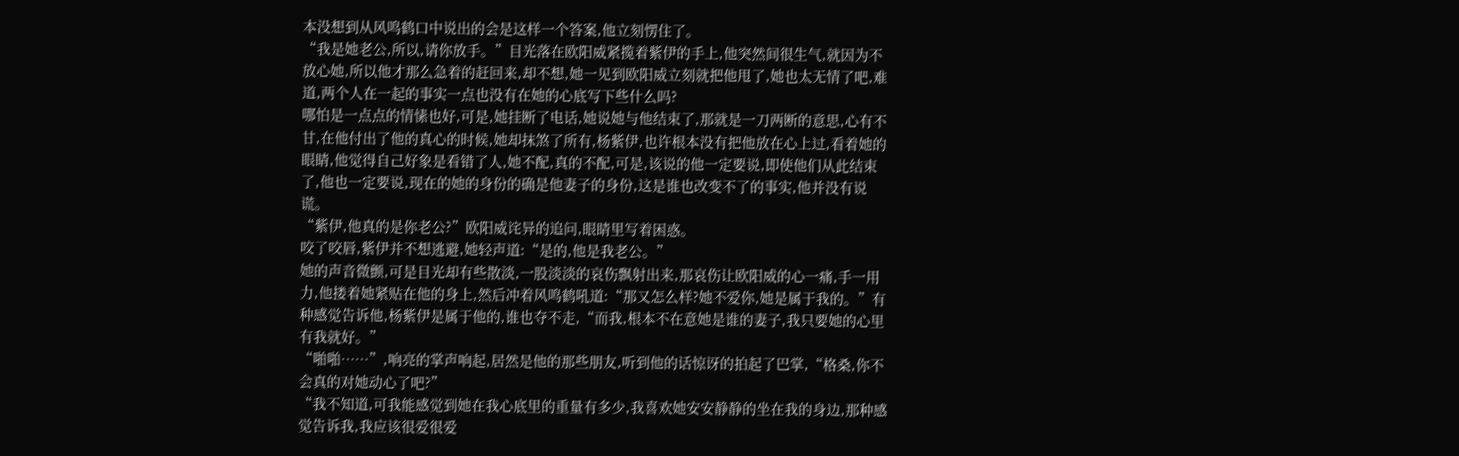本没想到从风鸣鹤口中说出的会是这样一个答案,他立刻愣住了。
“我是她老公,所以,请你放手。”目光落在欧阳威紧揽着紫伊的手上,他突然间很生气,就因为不放心她,所以他才那么急着的赶回来,却不想,她一见到欧阳威立刻就把他甩了,她也太无情了吧,难道,两个人在一起的事实一点也没有在她的心底写下些什么吗?
哪怕是一点点的情愫也好,可是,她挂断了电话,她说她与他结束了,那就是一刀两断的意思,心有不甘,在他付出了他的真心的时候,她却抹煞了所有,杨紫伊,也许根本没有把他放在心上过,看着她的眼睛,他觉得自己好象是看错了人,她不配,真的不配,可是,该说的他一定要说,即使他们从此结束了,他也一定要说,现在的她的身份的确是他妻子的身份,这是谁也改变不了的事实,他并没有说谎。
“紫伊,他真的是你老公?”欧阳威诧异的追问,眼睛里写着困惑。
咬了咬唇,紫伊并不想逃避,她轻声道:“是的,他是我老公。”
她的声音微颤,可是目光却有些散淡,一股淡淡的哀伤飘射出来,那哀伤让欧阳威的心一痛,手一用力,他搂着她紧贴在他的身上,然后冲着风鸣鹤吼道:“那又怎么样?她不爱你,她是属于我的。”有种感觉告诉他,杨紫伊是属于他的,谁也夺不走,“而我,根本不在意她是谁的妻子,我只要她的心里有我就好。”
“啪啪……”,响亮的掌声响起,居然是他的那些朋友,听到他的话惊讶的拍起了巴掌,“格桑,你不会真的对她动心了吧?”
“我不知道,可我能感觉到她在我心底里的重量有多少,我喜欢她安安静静的坐在我的身边,那种感觉告诉我,我应该很爱很爱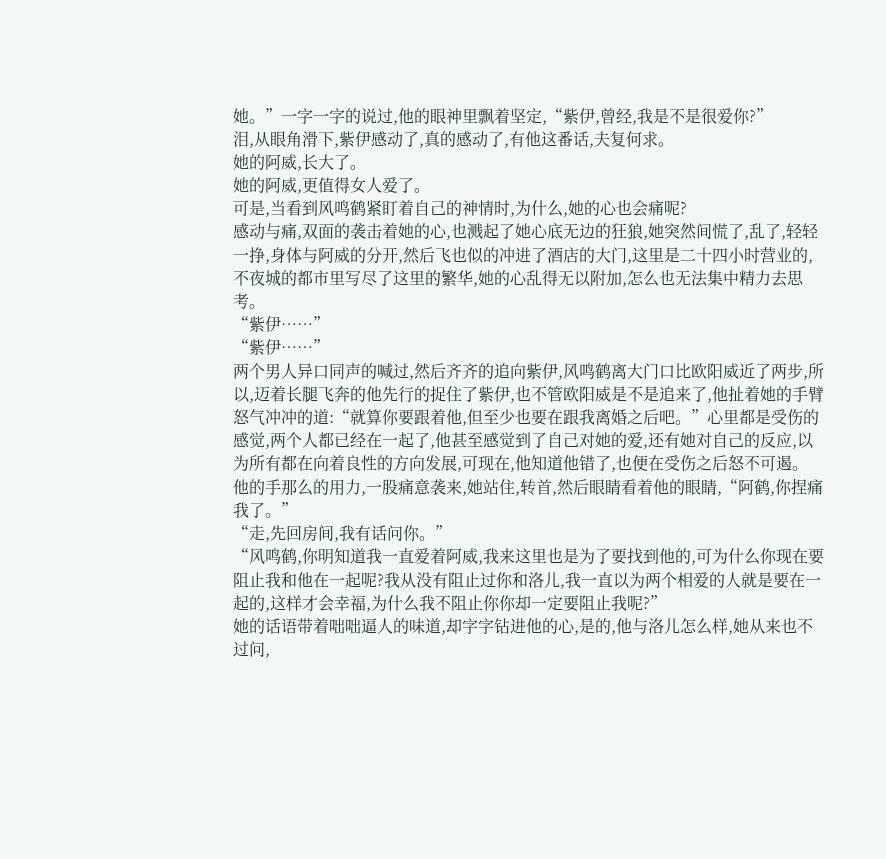她。”一字一字的说过,他的眼神里飘着坚定,“紫伊,曾经,我是不是很爱你?”
泪,从眼角滑下,紫伊感动了,真的感动了,有他这番话,夫复何求。
她的阿威,长大了。
她的阿威,更值得女人爱了。
可是,当看到风鸣鹤紧盯着自己的神情时,为什么,她的心也会痛呢?
感动与痛,双面的袭击着她的心,也溅起了她心底无边的狂狼,她突然间慌了,乱了,轻轻一挣,身体与阿威的分开,然后飞也似的冲进了酒店的大门,这里是二十四小时营业的,不夜城的都市里写尽了这里的繁华,她的心乱得无以附加,怎么也无法集中精力去思考。
“紫伊……”
“紫伊……”
两个男人异口同声的喊过,然后齐齐的追向紫伊,风鸣鹤离大门口比欧阳威近了两步,所以,迈着长腿飞奔的他先行的捉住了紫伊,也不管欧阳威是不是追来了,他扯着她的手臂怒气冲冲的道:“就算你要跟着他,但至少也要在跟我离婚之后吧。”心里都是受伤的感觉,两个人都已经在一起了,他甚至感觉到了自己对她的爱,还有她对自己的反应,以为所有都在向着良性的方向发展,可现在,他知道他错了,也便在受伤之后怒不可遏。
他的手那么的用力,一股痛意袭来,她站住,转首,然后眼睛看着他的眼睛,“阿鹤,你捏痛我了。”
“走,先回房间,我有话问你。”
“风鸣鹤,你明知道我一直爱着阿威,我来这里也是为了要找到他的,可为什么你现在要阻止我和他在一起呢?我从没有阻止过你和洛儿,我一直以为两个相爱的人就是要在一起的,这样才会幸福,为什么我不阻止你你却一定要阻止我呢?”
她的话语带着咄咄逼人的味道,却字字钻进他的心,是的,他与洛儿怎么样,她从来也不过问,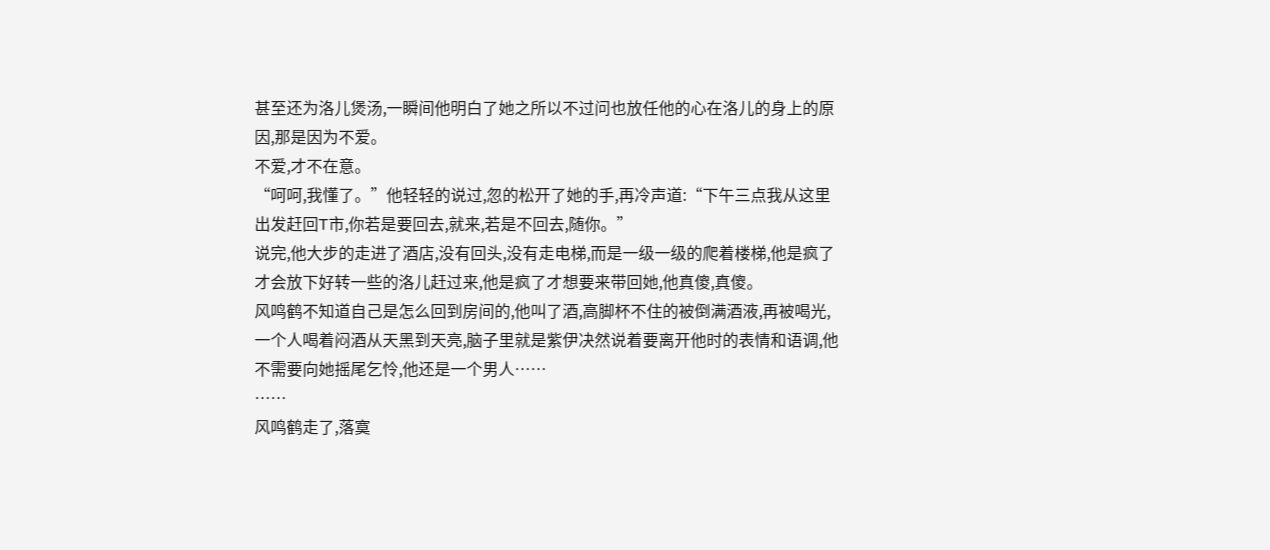甚至还为洛儿煲汤,一瞬间他明白了她之所以不过问也放任他的心在洛儿的身上的原因,那是因为不爱。
不爱,才不在意。
“呵呵,我懂了。”他轻轻的说过,忽的松开了她的手,再冷声道:“下午三点我从这里出发赶回T市,你若是要回去,就来,若是不回去,随你。”
说完,他大步的走进了酒店,没有回头,没有走电梯,而是一级一级的爬着楼梯,他是疯了才会放下好转一些的洛儿赶过来,他是疯了才想要来带回她,他真傻,真傻。
风鸣鹤不知道自己是怎么回到房间的,他叫了酒,高脚杯不住的被倒满酒液,再被喝光,一个人喝着闷酒从天黑到天亮,脑子里就是紫伊决然说着要离开他时的表情和语调,他不需要向她摇尾乞怜,他还是一个男人……
……
风鸣鹤走了,落寞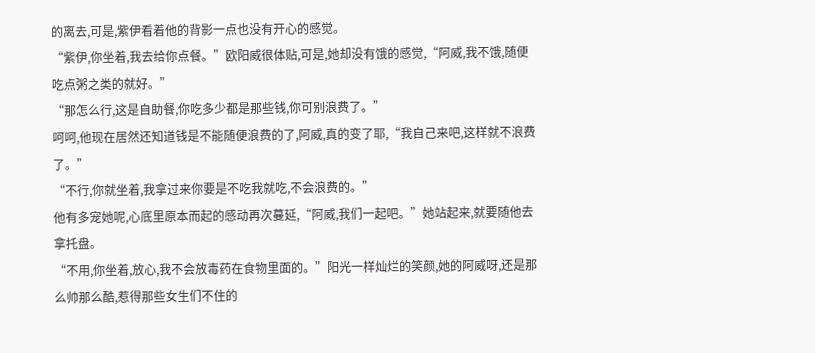的离去,可是,紫伊看着他的背影一点也没有开心的感觉。
“紫伊,你坐着,我去给你点餐。”欧阳威很体贴,可是,她却没有饿的感觉,“阿威,我不饿,随便吃点粥之类的就好。”
“那怎么行,这是自助餐,你吃多少都是那些钱,你可别浪费了。”
呵呵,他现在居然还知道钱是不能随便浪费的了,阿威,真的变了耶,“我自己来吧,这样就不浪费了。”
“不行,你就坐着,我拿过来你要是不吃我就吃,不会浪费的。”
他有多宠她呢,心底里原本而起的感动再次蔓延,“阿威,我们一起吧。”她站起来,就要随他去拿托盘。
“不用,你坐着,放心,我不会放毒药在食物里面的。”阳光一样灿烂的笑颜,她的阿威呀,还是那么帅那么酷,惹得那些女生们不住的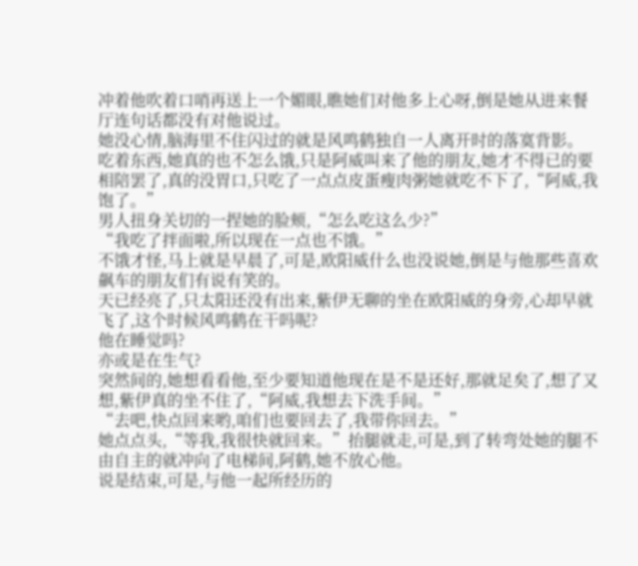冲着他吹着口哨再送上一个媚眼,瞧她们对他多上心呀,倒是她从进来餐厅连句话都没有对他说过。
她没心情,脑海里不住闪过的就是风鸣鹤独自一人离开时的落寞背影。
吃着东西,她真的也不怎么饿,只是阿威叫来了他的朋友,她才不得已的要相陪罢了,真的没胃口,只吃了一点点皮蛋瘦肉粥她就吃不下了,“阿威,我饱了。”
男人扭身关切的一捏她的脸颊,“怎么吃这么少?”
“我吃了拌面啦,所以现在一点也不饿。”
不饿才怪,马上就是早晨了,可是,欧阳威什么也没说她,倒是与他那些喜欢飙车的朋友们有说有笑的。
天已经亮了,只太阳还没有出来,紫伊无聊的坐在欧阳威的身旁,心却早就飞了,这个时候风鸣鹤在干吗呢?
他在睡觉吗?
亦或是在生气?
突然间的,她想看看他,至少要知道他现在是不是还好,那就足矣了,想了又想,紫伊真的坐不住了,“阿威,我想去下洗手间。”
“去吧,快点回来哟,咱们也要回去了,我带你回去。”
她点点头,“等我,我很快就回来。”抬腿就走,可是,到了转弯处她的腿不由自主的就冲向了电梯间,阿鹤,她不放心他。
说是结束,可是,与他一起所经历的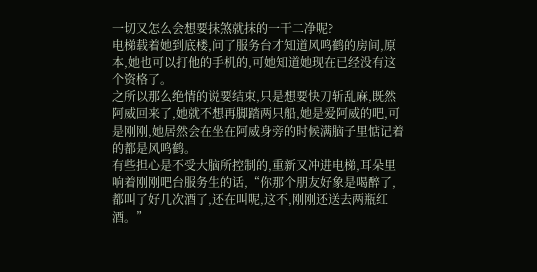一切又怎么会想要抹煞就抹的一干二净呢?
电梯载着她到底楼,问了服务台才知道风鸣鹤的房间,原本,她也可以打他的手机的,可她知道她现在已经没有这个资格了。
之所以那么绝情的说要结束,只是想要快刀斩乱麻,既然阿威回来了,她就不想再脚踏两只船,她是爱阿威的吧,可是刚刚,她居然会在坐在阿威身旁的时候满脑子里惦记着的都是风鸣鹤。
有些担心是不受大脑所控制的,重新又冲进电梯,耳朵里响着刚刚吧台服务生的话,“你那个朋友好象是喝醉了,都叫了好几次酒了,还在叫呢,这不,刚刚还送去两瓶红酒。”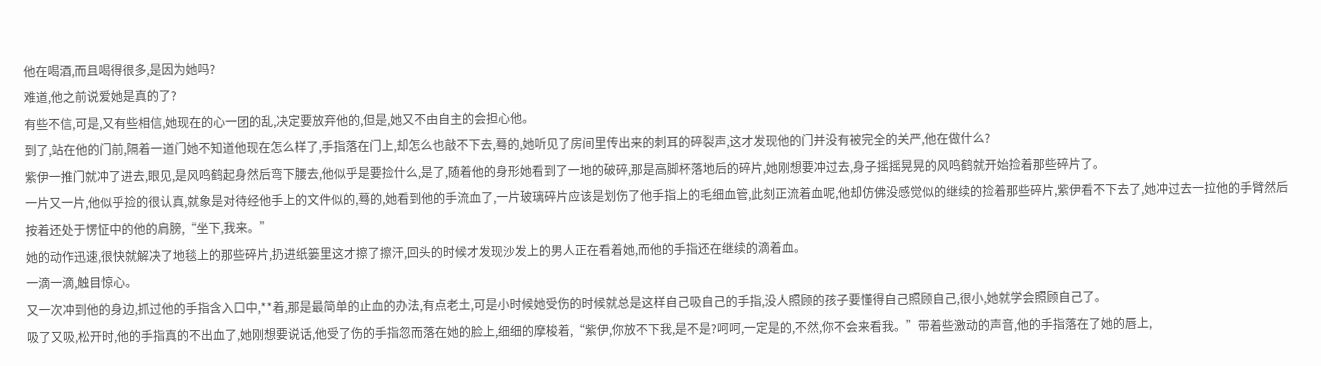他在喝酒,而且喝得很多,是因为她吗?
难道,他之前说爱她是真的了?
有些不信,可是,又有些相信,她现在的心一团的乱,决定要放弃他的,但是,她又不由自主的会担心他。
到了,站在他的门前,隔着一道门她不知道他现在怎么样了,手指落在门上,却怎么也敲不下去,蓦的,她听见了房间里传出来的刺耳的碎裂声,这才发现他的门并没有被完全的关严,他在做什么?
紫伊一推门就冲了进去,眼见,是风鸣鹤起身然后弯下腰去,他似乎是要捡什么,是了,随着他的身形她看到了一地的破碎,那是高脚杯落地后的碎片,她刚想要冲过去,身子摇摇晃晃的风鸣鹤就开始捡着那些碎片了。
一片又一片,他似乎捡的很认真,就象是对待经他手上的文件似的,蓦的,她看到他的手流血了,一片玻璃碎片应该是划伤了他手指上的毛细血管,此刻正流着血呢,他却仿佛没感觉似的继续的捡着那些碎片,紫伊看不下去了,她冲过去一拉他的手臂然后按着还处于愣怔中的他的肩膀,“坐下,我来。”
她的动作迅速,很快就解决了地毯上的那些碎片,扔进纸篓里这才擦了擦汗,回头的时候才发现沙发上的男人正在看着她,而他的手指还在继续的滴着血。
一滴一滴,触目惊心。
又一次冲到他的身边,抓过他的手指含入口中,**着,那是最简单的止血的办法,有点老土,可是小时候她受伤的时候就总是这样自己吸自己的手指,没人照顾的孩子要懂得自己照顾自己,很小,她就学会照顾自己了。
吸了又吸,松开时,他的手指真的不出血了,她刚想要说话,他受了伤的手指忽而落在她的脸上,细细的摩梭着,“紫伊,你放不下我,是不是?呵呵,一定是的,不然,你不会来看我。”带着些激动的声音,他的手指落在了她的唇上,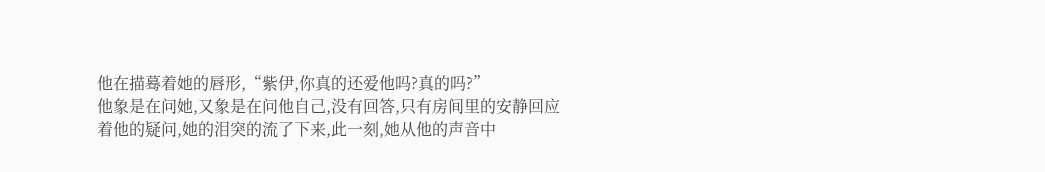他在描蓦着她的唇形,“紫伊,你真的还爱他吗?真的吗?”
他象是在问她,又象是在问他自己,没有回答,只有房间里的安静回应着他的疑问,她的泪突的流了下来,此一刻,她从他的声音中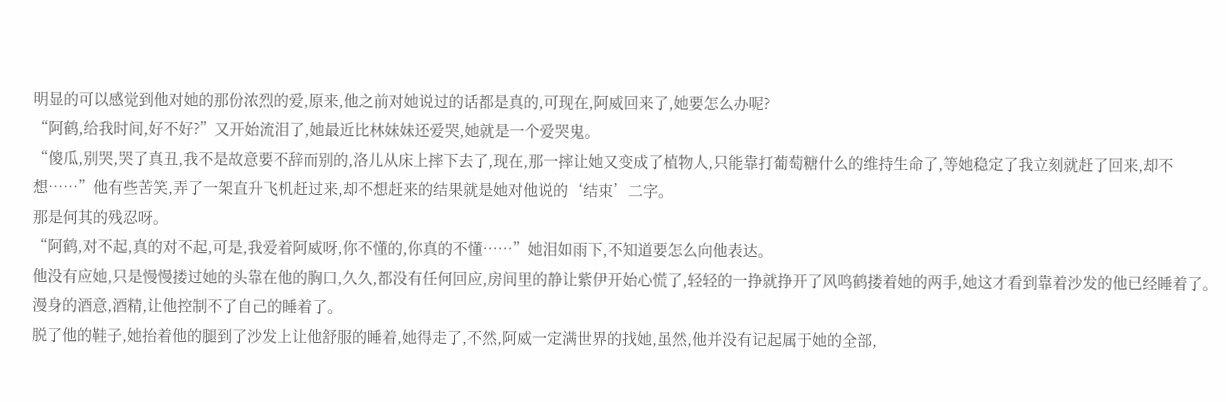明显的可以感觉到他对她的那份浓烈的爱,原来,他之前对她说过的话都是真的,可现在,阿威回来了,她要怎么办呢?
“阿鹤,给我时间,好不好?”又开始流泪了,她最近比林妹妹还爱哭,她就是一个爱哭鬼。
“傻瓜,别哭,哭了真丑,我不是故意要不辞而别的,洛儿从床上摔下去了,现在,那一摔让她又变成了植物人,只能靠打葡萄糖什么的维持生命了,等她稳定了我立刻就赶了回来,却不想……”他有些苦笑,弄了一架直升飞机赶过来,却不想赶来的结果就是她对他说的‘结束’二字。
那是何其的残忍呀。
“阿鹤,对不起,真的对不起,可是,我爱着阿威呀,你不懂的,你真的不懂……”她泪如雨下,不知道要怎么向他表达。
他没有应她,只是慢慢搂过她的头靠在他的胸口,久久,都没有任何回应,房间里的静让紫伊开始心慌了,轻轻的一挣就挣开了风鸣鹤搂着她的两手,她这才看到靠着沙发的他已经睡着了。
漫身的酒意,酒精,让他控制不了自己的睡着了。
脱了他的鞋子,她抬着他的腿到了沙发上让他舒服的睡着,她得走了,不然,阿威一定满世界的找她,虽然,他并没有记起属于她的全部,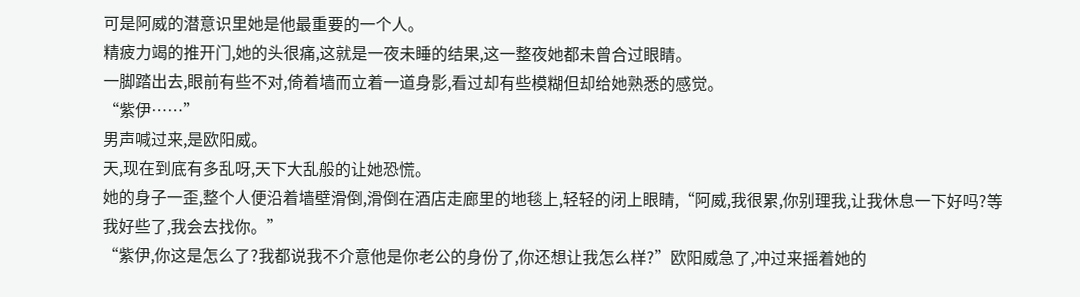可是阿威的潜意识里她是他最重要的一个人。
精疲力竭的推开门,她的头很痛,这就是一夜未睡的结果,这一整夜她都未曾合过眼睛。
一脚踏出去,眼前有些不对,倚着墙而立着一道身影,看过却有些模糊但却给她熟悉的感觉。
“紫伊……”
男声喊过来,是欧阳威。
天,现在到底有多乱呀,天下大乱般的让她恐慌。
她的身子一歪,整个人便沿着墙壁滑倒,滑倒在酒店走廊里的地毯上,轻轻的闭上眼睛,“阿威,我很累,你别理我,让我休息一下好吗?等我好些了,我会去找你。”
“紫伊,你这是怎么了?我都说我不介意他是你老公的身份了,你还想让我怎么样?”欧阳威急了,冲过来摇着她的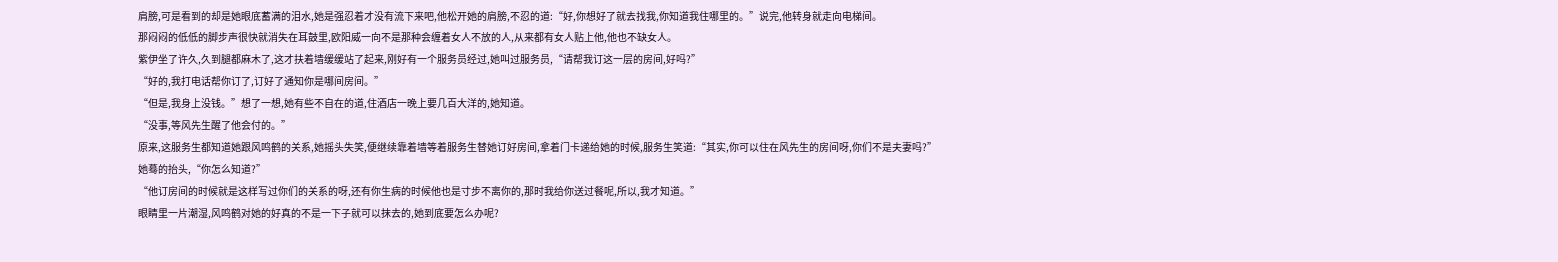肩膀,可是看到的却是她眼底蓄满的泪水,她是强忍着才没有流下来吧,他松开她的肩膀,不忍的道:“好,你想好了就去找我,你知道我住哪里的。”说完,他转身就走向电梯间。
那闷闷的低低的脚步声很快就消失在耳鼓里,欧阳威一向不是那种会缠着女人不放的人,从来都有女人贴上他,他也不缺女人。
紫伊坐了许久,久到腿都麻木了,这才扶着墙缓缓站了起来,刚好有一个服务员经过,她叫过服务员,“请帮我订这一层的房间,好吗?”
“好的,我打电话帮你订了,订好了通知你是哪间房间。”
“但是,我身上没钱。”想了一想,她有些不自在的道,住酒店一晚上要几百大洋的,她知道。
“没事,等风先生醒了他会付的。”
原来,这服务生都知道她跟风鸣鹤的关系,她摇头失笑,便继续靠着墙等着服务生替她订好房间,拿着门卡递给她的时候,服务生笑道:“其实,你可以住在风先生的房间呀,你们不是夫妻吗?”
她蓦的抬头,“你怎么知道?”
“他订房间的时候就是这样写过你们的关系的呀,还有你生病的时候他也是寸步不离你的,那时我给你送过餐呢,所以,我才知道。”
眼睛里一片潮湿,风鸣鹤对她的好真的不是一下子就可以抹去的,她到底要怎么办呢?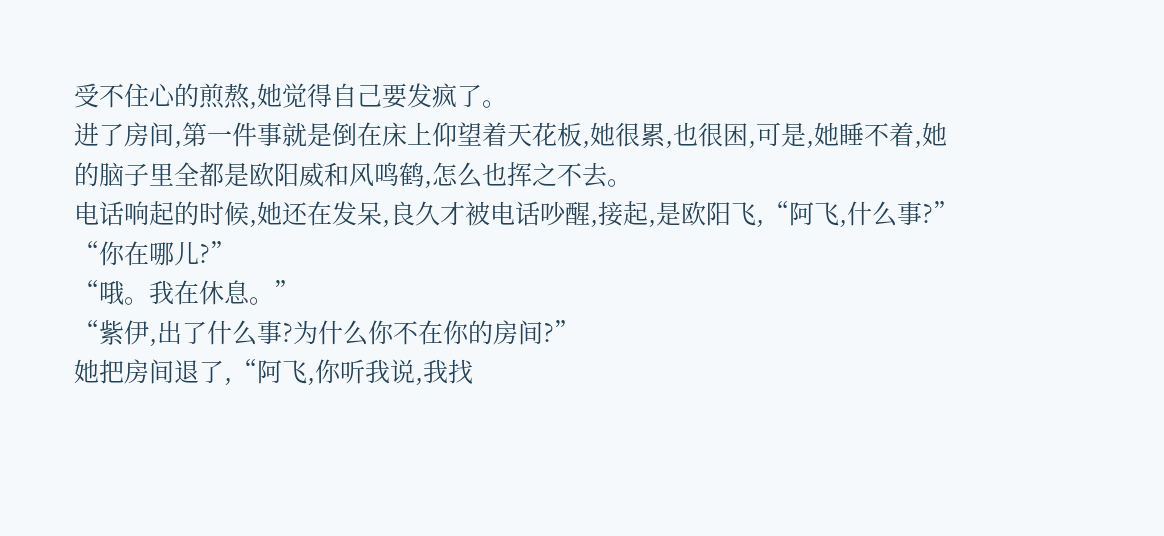受不住心的煎熬,她觉得自己要发疯了。
进了房间,第一件事就是倒在床上仰望着天花板,她很累,也很困,可是,她睡不着,她的脑子里全都是欧阳威和风鸣鹤,怎么也挥之不去。
电话响起的时候,她还在发呆,良久才被电话吵醒,接起,是欧阳飞,“阿飞,什么事?”
“你在哪儿?”
“哦。我在休息。”
“紫伊,出了什么事?为什么你不在你的房间?”
她把房间退了,“阿飞,你听我说,我找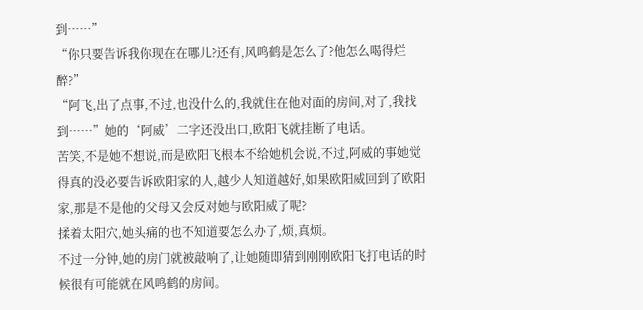到……”
“你只要告诉我你现在在哪儿?还有,风鸣鹤是怎么了?他怎么喝得烂醉?”
“阿飞,出了点事,不过,也没什么的,我就住在他对面的房间,对了,我找到……”她的‘阿威’二字还没出口,欧阳飞就挂断了电话。
苦笑,不是她不想说,而是欧阳飞根本不给她机会说,不过,阿威的事她觉得真的没必要告诉欧阳家的人,越少人知道越好,如果欧阳威回到了欧阳家,那是不是他的父母又会反对她与欧阳威了呢?
揉着太阳穴,她头痛的也不知道要怎么办了,烦,真烦。
不过一分钟,她的房门就被敲响了,让她随即猜到刚刚欧阳飞打电话的时候很有可能就在风鸣鹤的房间。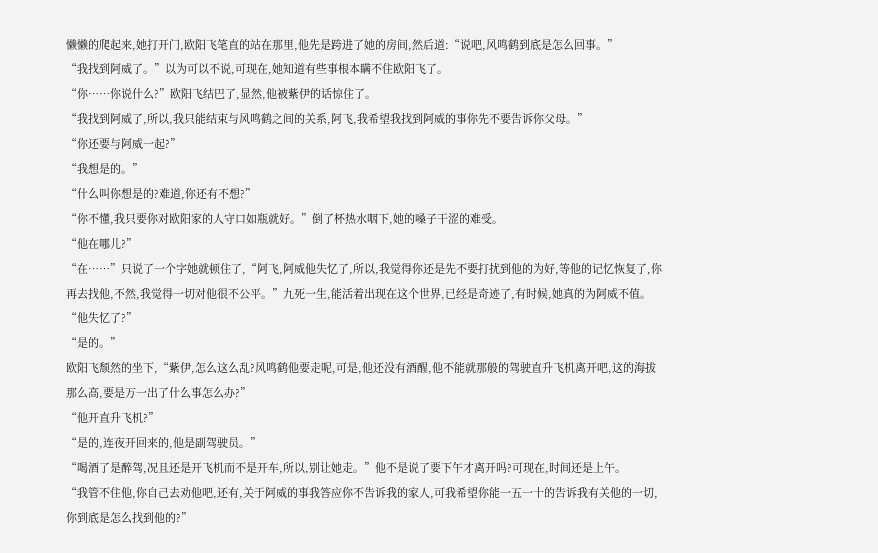懒懒的爬起来,她打开门,欧阳飞笔直的站在那里,他先是跨进了她的房间,然后道:“说吧,风鸣鹤到底是怎么回事。”
“我找到阿威了。”以为可以不说,可现在,她知道有些事根本瞒不住欧阳飞了。
“你……你说什么?”欧阳飞结巴了,显然,他被紫伊的话惊住了。
“我找到阿威了,所以,我只能结束与风鸣鹤之间的关系,阿飞,我希望我找到阿威的事你先不要告诉你父母。”
“你还要与阿威一起?”
“我想是的。”
“什么叫你想是的?难道,你还有不想?”
“你不懂,我只要你对欧阳家的人守口如瓶就好。”倒了杯热水咽下,她的嗓子干涩的难受。
“他在哪儿?”
“在……”只说了一个字她就顿住了,“阿飞,阿威他失忆了,所以,我觉得你还是先不要打扰到他的为好,等他的记忆恢复了,你再去找他,不然,我觉得一切对他很不公平。”九死一生,能活着出现在这个世界,已经是奇迹了,有时候,她真的为阿威不值。
“他失忆了?”
“是的。”
欧阳飞颓然的坐下,“紫伊,怎么这么乱?风鸣鹤他要走呢,可是,他还没有酒醒,他不能就那般的驾驶直升飞机离开吧,这的海拔那么高,要是万一出了什么事怎么办?”
“他开直升飞机?”
“是的,连夜开回来的,他是副驾驶员。”
“喝酒了是醉驾,况且还是开飞机而不是开车,所以,别让她走。”他不是说了要下午才离开吗?可现在,时间还是上午。
“我管不住他,你自己去劝他吧,还有,关于阿威的事我答应你不告诉我的家人,可我希望你能一五一十的告诉我有关他的一切,你到底是怎么找到他的?”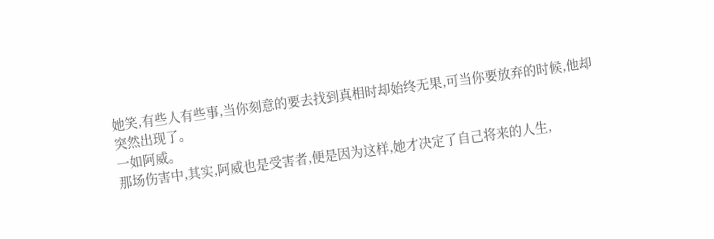她笑,有些人有些事,当你刻意的要去找到真相时却始终无果,可当你要放弃的时候,他却突然出现了。
一如阿威。
那场伤害中,其实,阿威也是受害者,便是因为这样,她才决定了自己将来的人生,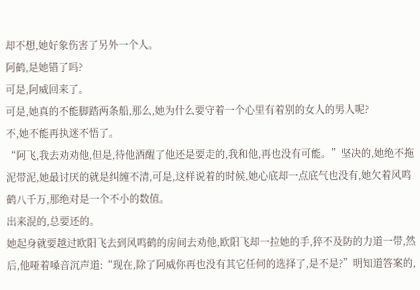却不想,她好象伤害了另外一个人。
阿鹤,是她错了吗?
可是,阿威回来了。
可是,她真的不能脚踏两条船,那么,她为什么要守着一个心里有着别的女人的男人呢?
不,她不能再执迷不悟了。
“阿飞,我去劝劝他,但是,待他酒醒了他还是要走的,我和他,再也没有可能。”坚决的,她绝不拖泥带泥,她最讨厌的就是纠缠不清,可是,这样说着的时候,她心底却一点底气也没有,她欠着风鸣鹤八千万,那绝对是一个不小的数值。
出来混的,总要还的。
她起身就要越过欧阳飞去到风鸣鹤的房间去劝他,欧阳飞却一拉她的手,猝不及防的力道一带,然后,他哑着嗓音沉声道:“现在,除了阿威你再也没有其它任何的选择了,是不是?”明知道答案的,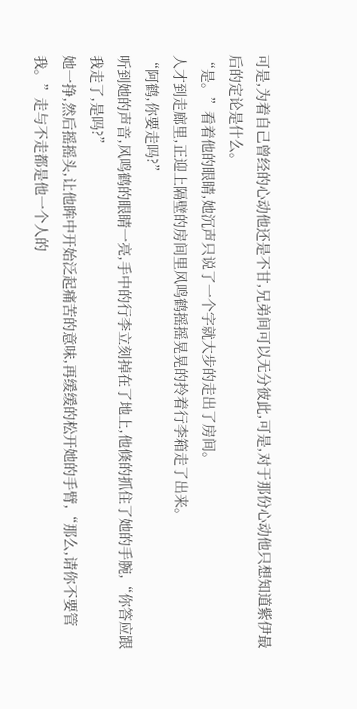可是,为着自己曾经的心动他还是不甘,兄弟间可以无分彼此,可是,对于那份心动他只想知道紫伊最后的定论是什么。
“是。”看着他的眼睛,她沉声只说了一个字就大步的走出了房间。
人才到走廊里,正迎上隔壁的房间里风鸣鹤摇摇晃晃的拎着行李箱走了出来。
“阿鹤,你要走吗?”
听到她的声音,风鸣鹤的眼睛一亮,手中的行李立刻掉在了地上,他倏的抓住了她的手腕,“你答应跟我走了,是吗?”
她一挣,然后摇摇头,让他眸中开始泛起痛苦的意味,再缓缓的松开她的手臂,“那么,请你不要管我。”走与不走都是他一个人的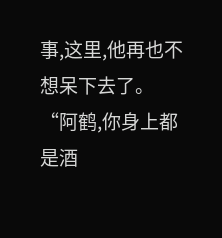事,这里,他再也不想呆下去了。
“阿鹤,你身上都是酒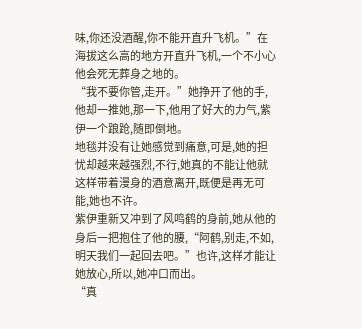味,你还没酒醒,你不能开直升飞机。”在海拔这么高的地方开直升飞机,一个不小心他会死无葬身之地的。
“我不要你管,走开。”她挣开了他的手,他却一推她,那一下,他用了好大的力气,紫伊一个踉跄,随即倒地。
地毯并没有让她感觉到痛意,可是,她的担忧却越来越强烈,不行,她真的不能让他就这样带着漫身的酒意离开,既便是再无可能,她也不许。
紫伊重新又冲到了风鸣鹤的身前,她从他的身后一把抱住了他的腰,“阿鹤,别走,不如,明天我们一起回去吧。”也许,这样才能让她放心,所以,她冲口而出。
“真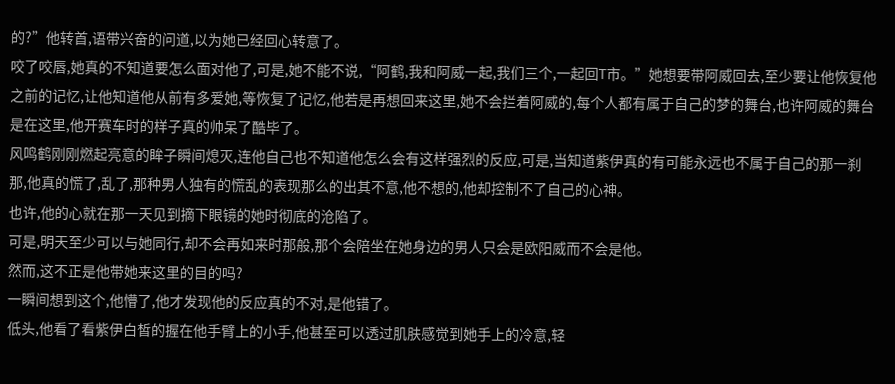的?”他转首,语带兴奋的问道,以为她已经回心转意了。
咬了咬唇,她真的不知道要怎么面对他了,可是,她不能不说,“阿鹤,我和阿威一起,我们三个,一起回T市。”她想要带阿威回去,至少要让他恢复他之前的记忆,让他知道他从前有多爱她,等恢复了记忆,他若是再想回来这里,她不会拦着阿威的,每个人都有属于自己的梦的舞台,也许阿威的舞台是在这里,他开赛车时的样子真的帅呆了酷毕了。
风鸣鹤刚刚燃起亮意的眸子瞬间熄灭,连他自己也不知道他怎么会有这样强烈的反应,可是,当知道紫伊真的有可能永远也不属于自己的那一刹那,他真的慌了,乱了,那种男人独有的慌乱的表现那么的出其不意,他不想的,他却控制不了自己的心神。
也许,他的心就在那一天见到摘下眼镜的她时彻底的沧陷了。
可是,明天至少可以与她同行,却不会再如来时那般,那个会陪坐在她身边的男人只会是欧阳威而不会是他。
然而,这不正是他带她来这里的目的吗?
一瞬间想到这个,他懵了,他才发现他的反应真的不对,是他错了。
低头,他看了看紫伊白皙的握在他手臂上的小手,他甚至可以透过肌肤感觉到她手上的冷意,轻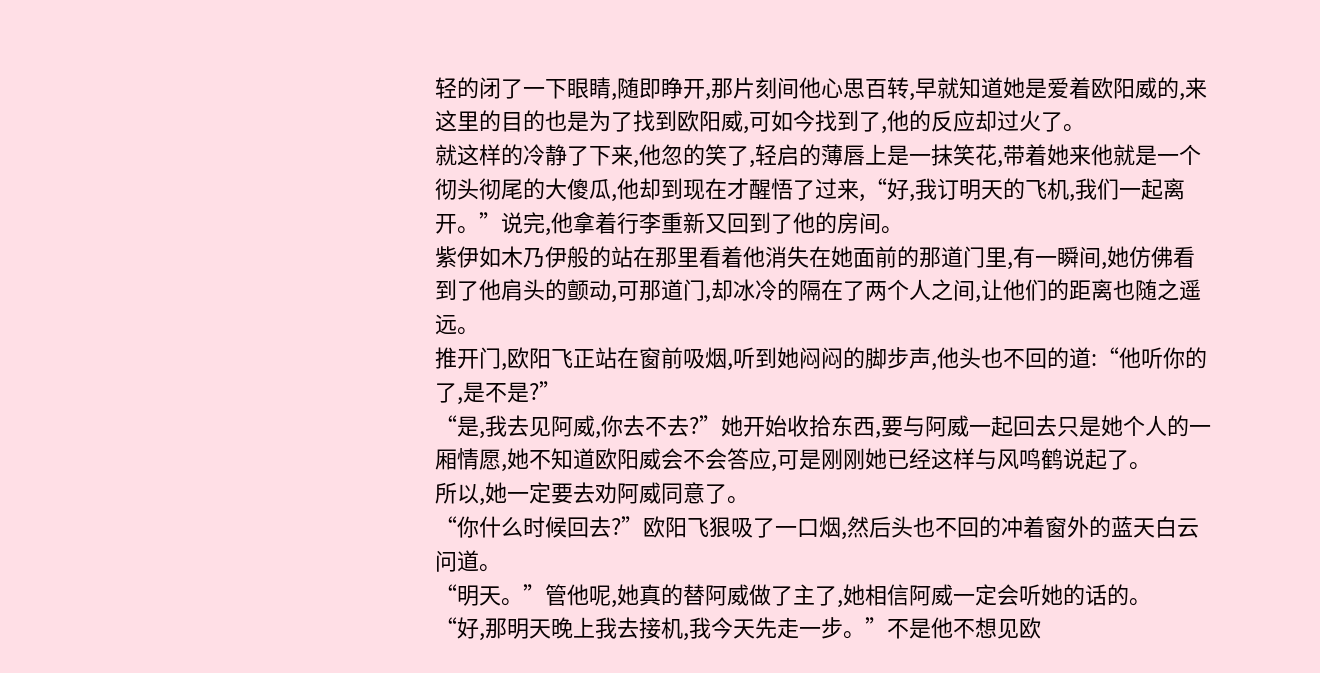轻的闭了一下眼睛,随即睁开,那片刻间他心思百转,早就知道她是爱着欧阳威的,来这里的目的也是为了找到欧阳威,可如今找到了,他的反应却过火了。
就这样的冷静了下来,他忽的笑了,轻启的薄唇上是一抹笑花,带着她来他就是一个彻头彻尾的大傻瓜,他却到现在才醒悟了过来,“好,我订明天的飞机,我们一起离开。”说完,他拿着行李重新又回到了他的房间。
紫伊如木乃伊般的站在那里看着他消失在她面前的那道门里,有一瞬间,她仿佛看到了他肩头的颤动,可那道门,却冰冷的隔在了两个人之间,让他们的距离也随之遥远。
推开门,欧阳飞正站在窗前吸烟,听到她闷闷的脚步声,他头也不回的道:“他听你的了,是不是?”
“是,我去见阿威,你去不去?”她开始收拾东西,要与阿威一起回去只是她个人的一厢情愿,她不知道欧阳威会不会答应,可是刚刚她已经这样与风鸣鹤说起了。
所以,她一定要去劝阿威同意了。
“你什么时候回去?”欧阳飞狠吸了一口烟,然后头也不回的冲着窗外的蓝天白云问道。
“明天。”管他呢,她真的替阿威做了主了,她相信阿威一定会听她的话的。
“好,那明天晚上我去接机,我今天先走一步。”不是他不想见欧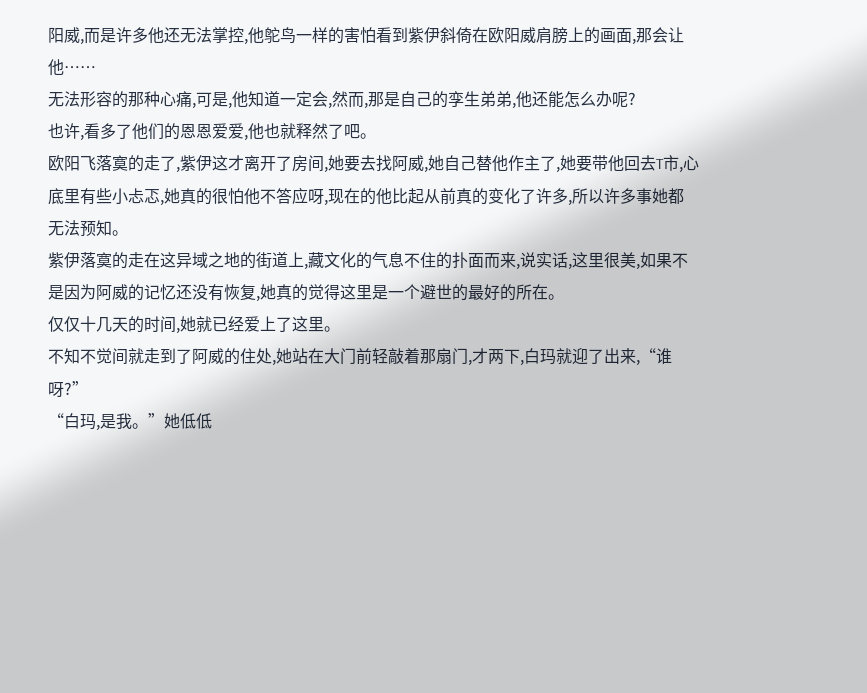阳威,而是许多他还无法掌控,他鸵鸟一样的害怕看到紫伊斜倚在欧阳威肩膀上的画面,那会让他……
无法形容的那种心痛,可是,他知道一定会,然而,那是自己的孪生弟弟,他还能怎么办呢?
也许,看多了他们的恩恩爱爱,他也就释然了吧。
欧阳飞落寞的走了,紫伊这才离开了房间,她要去找阿威,她自己替他作主了,她要带他回去T市,心底里有些小忐忑,她真的很怕他不答应呀,现在的他比起从前真的变化了许多,所以许多事她都无法预知。
紫伊落寞的走在这异域之地的街道上,藏文化的气息不住的扑面而来,说实话,这里很美,如果不是因为阿威的记忆还没有恢复,她真的觉得这里是一个避世的最好的所在。
仅仅十几天的时间,她就已经爱上了这里。
不知不觉间就走到了阿威的住处,她站在大门前轻敲着那扇门,才两下,白玛就迎了出来,“谁呀?”
“白玛,是我。”她低低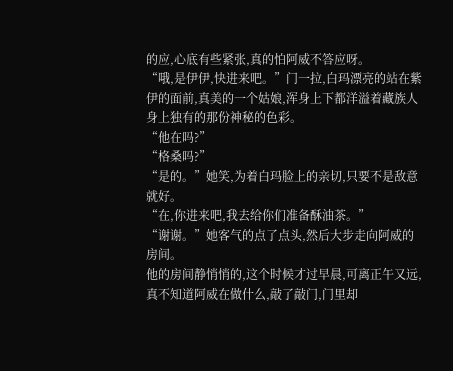的应,心底有些紧张,真的怕阿威不答应呀。
“哦,是伊伊,快进来吧。”门一拉,白玛漂亮的站在紫伊的面前,真美的一个姑娘,浑身上下都洋溢着藏族人身上独有的那份神秘的色彩。
“他在吗?”
“格桑吗?”
“是的。”她笑,为着白玛脸上的亲切,只要不是敌意就好。
“在,你进来吧,我去给你们准备酥油茶。”
“谢谢。”她客气的点了点头,然后大步走向阿威的房间。
他的房间静悄悄的,这个时候才过早晨,可离正午又远,真不知道阿威在做什么,敲了敲门,门里却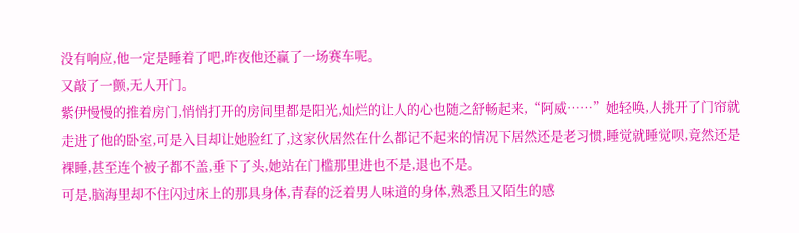没有响应,他一定是睡着了吧,昨夜他还赢了一场赛车呢。
又敲了一颤,无人开门。
紫伊慢慢的推着房门,悄悄打开的房间里都是阳光,灿烂的让人的心也随之舒畅起来,“阿威……”她轻唤,人挑开了门帘就走进了他的卧室,可是入目却让她脸红了,这家伙居然在什么都记不起来的情况下居然还是老习惯,睡觉就睡觉呗,竟然还是裸睡,甚至连个被子都不盖,垂下了头,她站在门槛那里进也不是,退也不是。
可是,脑海里却不住闪过床上的那具身体,青春的泛着男人味道的身体,熟悉且又陌生的感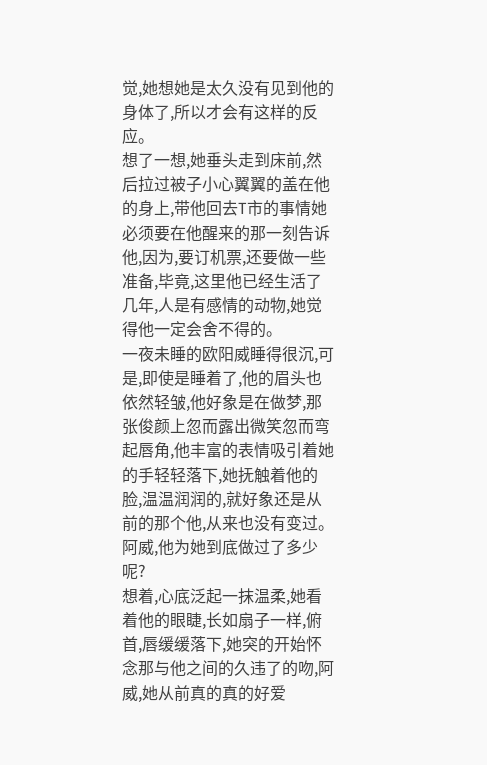觉,她想她是太久没有见到他的身体了,所以才会有这样的反应。
想了一想,她垂头走到床前,然后拉过被子小心翼翼的盖在他的身上,带他回去T市的事情她必须要在他醒来的那一刻告诉他,因为,要订机票,还要做一些准备,毕竟,这里他已经生活了几年,人是有感情的动物,她觉得他一定会舍不得的。
一夜未睡的欧阳威睡得很沉,可是,即使是睡着了,他的眉头也依然轻皱,他好象是在做梦,那张俊颜上忽而露出微笑忽而弯起唇角,他丰富的表情吸引着她的手轻轻落下,她抚触着他的脸,温温润润的,就好象还是从前的那个他,从来也没有变过。
阿威,他为她到底做过了多少呢?
想着,心底泛起一抹温柔,她看着他的眼睫,长如扇子一样,俯首,唇缓缓落下,她突的开始怀念那与他之间的久违了的吻,阿威,她从前真的真的好爱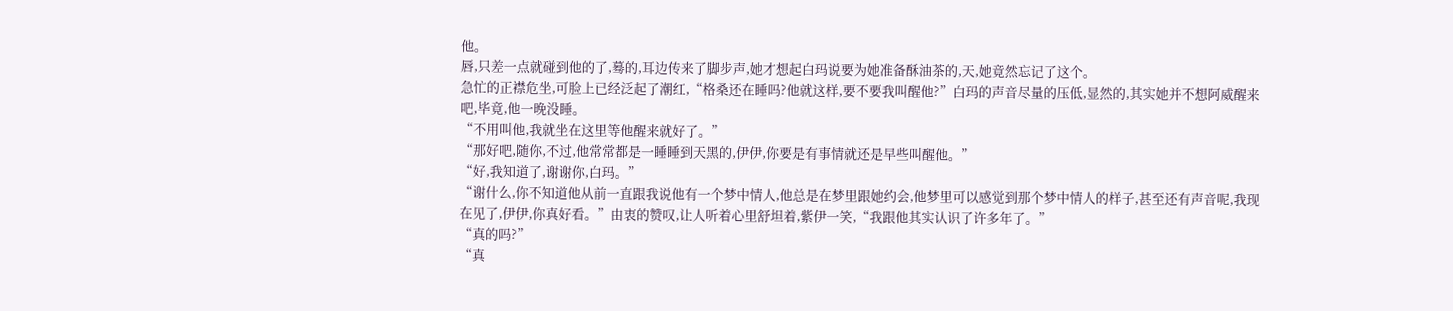他。
唇,只差一点就碰到他的了,蓦的,耳边传来了脚步声,她才想起白玛说要为她准备酥油茶的,天,她竟然忘记了这个。
急忙的正襟危坐,可脸上已经泛起了潮红,“格桑还在睡吗?他就这样,要不要我叫醒他?”白玛的声音尽量的压低,显然的,其实她并不想阿威醒来吧,毕竟,他一晚没睡。
“不用叫他,我就坐在这里等他醒来就好了。”
“那好吧,随你,不过,他常常都是一睡睡到天黑的,伊伊,你要是有事情就还是早些叫醒他。”
“好,我知道了,谢谢你,白玛。”
“谢什么,你不知道他从前一直跟我说他有一个梦中情人,他总是在梦里跟她约会,他梦里可以感觉到那个梦中情人的样子,甚至还有声音呢,我现在见了,伊伊,你真好看。”由衷的赞叹,让人听着心里舒坦着,紫伊一笑,“我跟他其实认识了许多年了。”
“真的吗?”
“真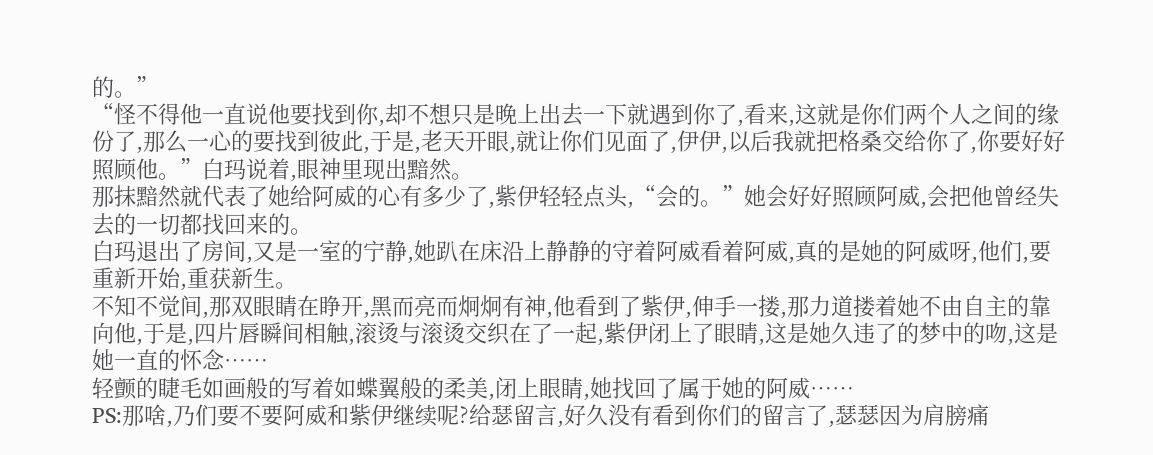的。”
“怪不得他一直说他要找到你,却不想只是晚上出去一下就遇到你了,看来,这就是你们两个人之间的缘份了,那么一心的要找到彼此,于是,老天开眼,就让你们见面了,伊伊,以后我就把格桑交给你了,你要好好照顾他。”白玛说着,眼神里现出黯然。
那抹黯然就代表了她给阿威的心有多少了,紫伊轻轻点头,“会的。”她会好好照顾阿威,会把他曾经失去的一切都找回来的。
白玛退出了房间,又是一室的宁静,她趴在床沿上静静的守着阿威看着阿威,真的是她的阿威呀,他们,要重新开始,重获新生。
不知不觉间,那双眼睛在睁开,黑而亮而炯炯有神,他看到了紫伊,伸手一搂,那力道搂着她不由自主的靠向他,于是,四片唇瞬间相触,滚烫与滚烫交织在了一起,紫伊闭上了眼睛,这是她久违了的梦中的吻,这是她一直的怀念……
轻颤的睫毛如画般的写着如蝶翼般的柔美,闭上眼睛,她找回了属于她的阿威……
PS:那啥,乃们要不要阿威和紫伊继续呢?给瑟留言,好久没有看到你们的留言了,瑟瑟因为肩膀痛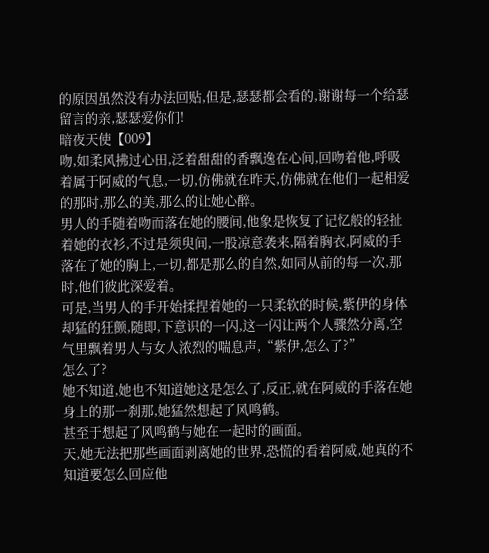的原因虽然没有办法回贴,但是,瑟瑟都会看的,谢谢每一个给瑟留言的亲,瑟瑟爱你们!
暗夜天使【009】
吻,如柔风拂过心田,泛着甜甜的香飘逸在心间,回吻着他,呼吸着属于阿威的气息,一切,仿佛就在昨天,仿佛就在他们一起相爱的那时,那么的美,那么的让她心醉。
男人的手随着吻而落在她的腰间,他象是恢复了记忆般的轻扯着她的衣衫,不过是须臾间,一股凉意袭来,隔着胸衣,阿威的手落在了她的胸上,一切,都是那么的自然,如同从前的每一次,那时,他们彼此深爱着。
可是,当男人的手开始揉捏着她的一只柔软的时候,紫伊的身体却猛的狂颤,随即,下意识的一闪,这一闪让两个人骤然分离,空气里飘着男人与女人浓烈的喘息声,“紫伊,怎么了?”
怎么了?
她不知道,她也不知道她这是怎么了,反正,就在阿威的手落在她身上的那一刹那,她猛然想起了风鸣鹤。
甚至于想起了风鸣鹤与她在一起时的画面。
天,她无法把那些画面剥离她的世界,恐慌的看着阿威,她真的不知道要怎么回应他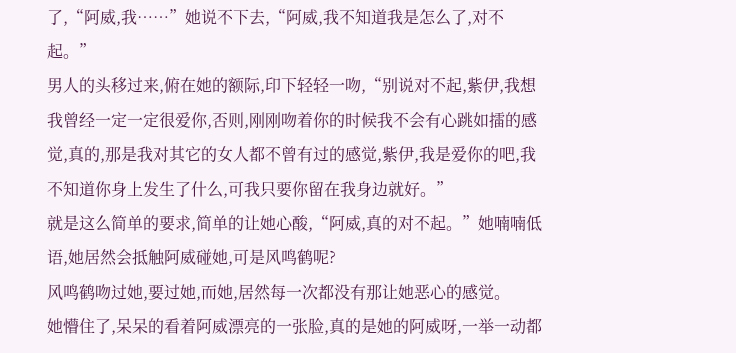了,“阿威,我……”她说不下去,“阿威,我不知道我是怎么了,对不起。”
男人的头移过来,俯在她的额际,印下轻轻一吻,“别说对不起,紫伊,我想我曾经一定一定很爱你,否则,刚刚吻着你的时候我不会有心跳如擂的感觉,真的,那是我对其它的女人都不曾有过的感觉,紫伊,我是爱你的吧,我不知道你身上发生了什么,可我只要你留在我身边就好。”
就是这么简单的要求,简单的让她心酸,“阿威,真的对不起。”她喃喃低语,她居然会抵触阿威碰她,可是风鸣鹤呢?
风鸣鹤吻过她,要过她,而她,居然每一次都没有那让她恶心的感觉。
她懵住了,呆呆的看着阿威漂亮的一张脸,真的是她的阿威呀,一举一动都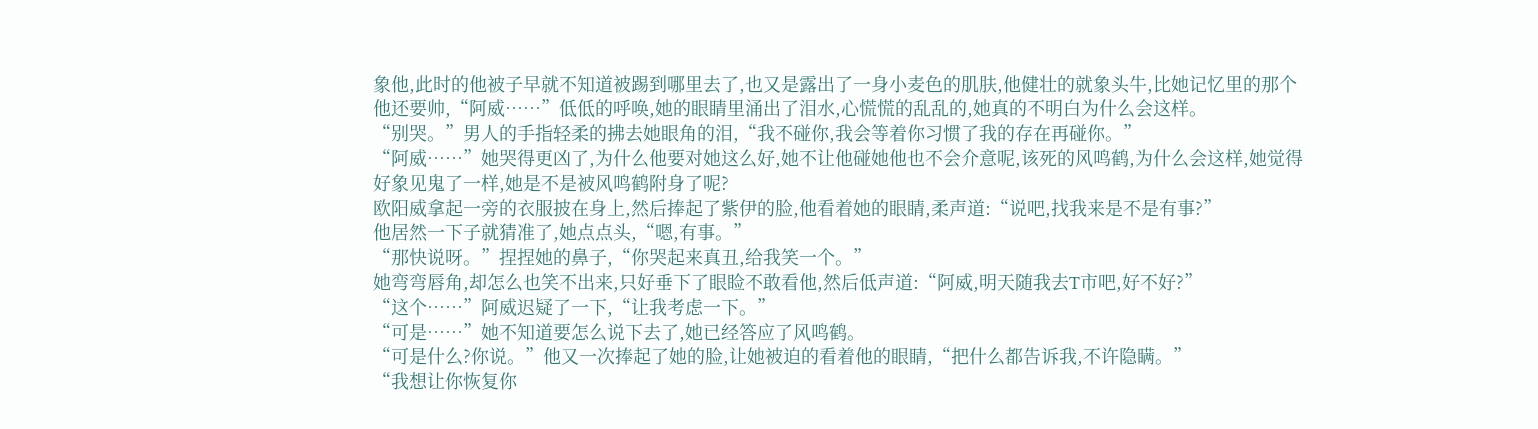象他,此时的他被子早就不知道被踢到哪里去了,也又是露出了一身小麦色的肌肤,他健壮的就象头牛,比她记忆里的那个他还要帅,“阿威……”低低的呼唤,她的眼睛里涌出了泪水,心慌慌的乱乱的,她真的不明白为什么会这样。
“别哭。”男人的手指轻柔的拂去她眼角的泪,“我不碰你,我会等着你习惯了我的存在再碰你。”
“阿威……”她哭得更凶了,为什么他要对她这么好,她不让他碰她他也不会介意呢,该死的风鸣鹤,为什么会这样,她觉得好象见鬼了一样,她是不是被风鸣鹤附身了呢?
欧阳威拿起一旁的衣服披在身上,然后捧起了紫伊的脸,他看着她的眼睛,柔声道:“说吧,找我来是不是有事?”
他居然一下子就猜准了,她点点头,“嗯,有事。”
“那快说呀。”捏捏她的鼻子,“你哭起来真丑,给我笑一个。”
她弯弯唇角,却怎么也笑不出来,只好垂下了眼睑不敢看他,然后低声道:“阿威,明天随我去T市吧,好不好?”
“这个……”阿威迟疑了一下,“让我考虑一下。”
“可是……”她不知道要怎么说下去了,她已经答应了风鸣鹤。
“可是什么?你说。”他又一次捧起了她的脸,让她被迫的看着他的眼睛,“把什么都告诉我,不许隐瞒。”
“我想让你恢复你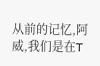从前的记忆,阿威,我们是在T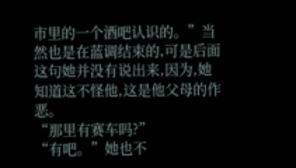市里的一个酒吧认识的。”当然也是在蓝调结束的,可是后面这句她并没有说出来,因为,她知道这不怪他,这是他父母的作恶。
“那里有赛车吗?”
“有吧。”她也不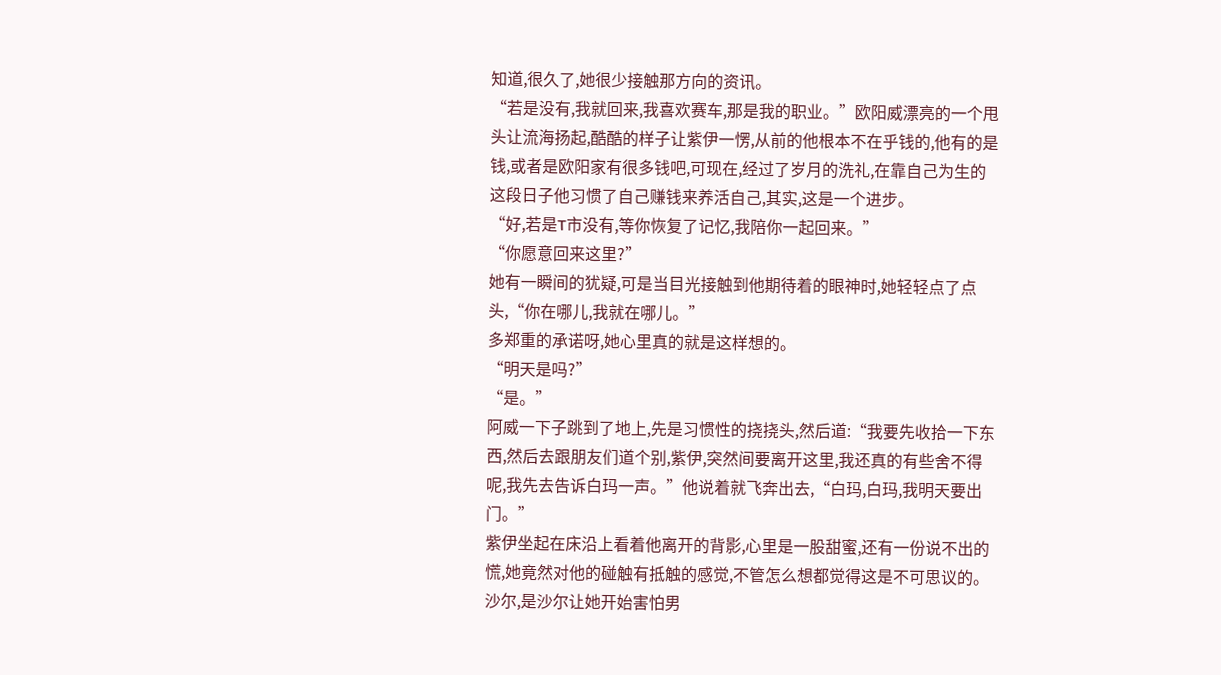知道,很久了,她很少接触那方向的资讯。
“若是没有,我就回来,我喜欢赛车,那是我的职业。”欧阳威漂亮的一个甩头让流海扬起,酷酷的样子让紫伊一愣,从前的他根本不在乎钱的,他有的是钱,或者是欧阳家有很多钱吧,可现在,经过了岁月的洗礼,在靠自己为生的这段日子他习惯了自己赚钱来养活自己,其实,这是一个进步。
“好,若是T市没有,等你恢复了记忆,我陪你一起回来。”
“你愿意回来这里?”
她有一瞬间的犹疑,可是当目光接触到他期待着的眼神时,她轻轻点了点头,“你在哪儿,我就在哪儿。”
多郑重的承诺呀,她心里真的就是这样想的。
“明天是吗?”
“是。”
阿威一下子跳到了地上,先是习惯性的挠挠头,然后道:“我要先收拾一下东西,然后去跟朋友们道个别,紫伊,突然间要离开这里,我还真的有些舍不得呢,我先去告诉白玛一声。”他说着就飞奔出去,“白玛,白玛,我明天要出门。”
紫伊坐起在床沿上看着他离开的背影,心里是一股甜蜜,还有一份说不出的慌,她竟然对他的碰触有抵触的感觉,不管怎么想都觉得这是不可思议的。
沙尔,是沙尔让她开始害怕男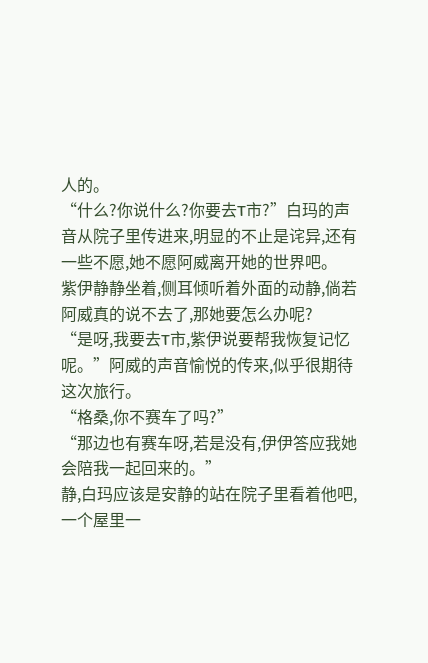人的。
“什么?你说什么?你要去T市?”白玛的声音从院子里传进来,明显的不止是诧异,还有一些不愿,她不愿阿威离开她的世界吧。
紫伊静静坐着,侧耳倾听着外面的动静,倘若阿威真的说不去了,那她要怎么办呢?
“是呀,我要去T市,紫伊说要帮我恢复记忆呢。”阿威的声音愉悦的传来,似乎很期待这次旅行。
“格桑,你不赛车了吗?”
“那边也有赛车呀,若是没有,伊伊答应我她会陪我一起回来的。”
静,白玛应该是安静的站在院子里看着他吧,一个屋里一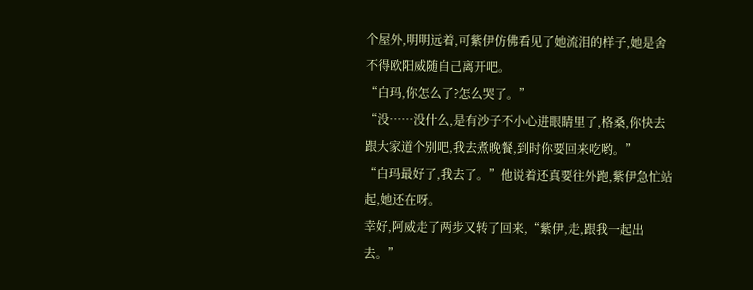个屋外,明明远着,可紫伊仿佛看见了她流泪的样子,她是舍不得欧阳威随自己离开吧。
“白玛,你怎么了?怎么哭了。”
“没……没什么,是有沙子不小心进眼睛里了,格桑,你快去跟大家道个别吧,我去煮晚餐,到时你要回来吃哟。”
“白玛最好了,我去了。”他说着还真要往外跑,紫伊急忙站起,她还在呀。
幸好,阿威走了两步又转了回来,“紫伊,走,跟我一起出去。”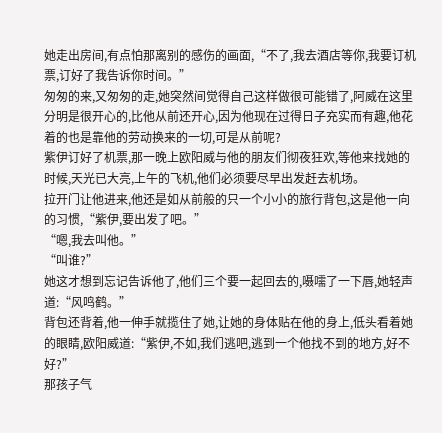她走出房间,有点怕那离别的感伤的画面,“不了,我去酒店等你,我要订机票,订好了我告诉你时间。”
匆匆的来,又匆匆的走,她突然间觉得自己这样做很可能错了,阿威在这里分明是很开心的,比他从前还开心,因为他现在过得日子充实而有趣,他花着的也是靠他的劳动换来的一切,可是从前呢?
紫伊订好了机票,那一晚上欧阳威与他的朋友们彻夜狂欢,等他来找她的时候,天光已大亮,上午的飞机,他们必须要尽早出发赶去机场。
拉开门让他进来,他还是如从前般的只一个小小的旅行背包,这是他一向的习惯,“紫伊,要出发了吧。”
“嗯,我去叫他。”
“叫谁?”
她这才想到忘记告诉他了,他们三个要一起回去的,嗫嚅了一下唇,她轻声道:“风鸣鹤。”
背包还背着,他一伸手就揽住了她,让她的身体贴在他的身上,低头看着她的眼睛,欧阳威道:“紫伊,不如,我们逃吧,逃到一个他找不到的地方,好不好?”
那孩子气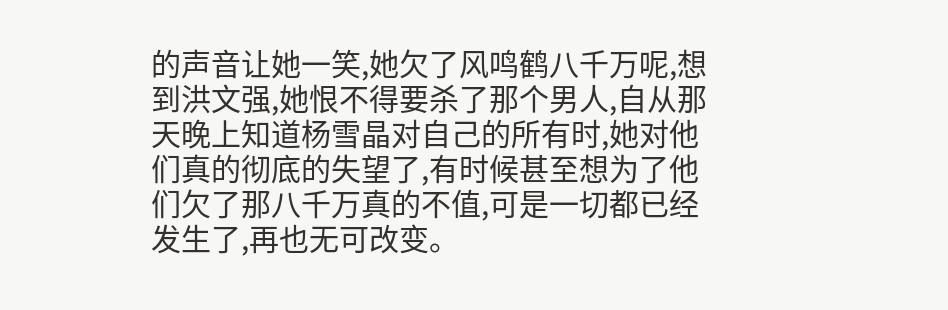的声音让她一笑,她欠了风鸣鹤八千万呢,想到洪文强,她恨不得要杀了那个男人,自从那天晚上知道杨雪晶对自己的所有时,她对他们真的彻底的失望了,有时候甚至想为了他们欠了那八千万真的不值,可是一切都已经发生了,再也无可改变。